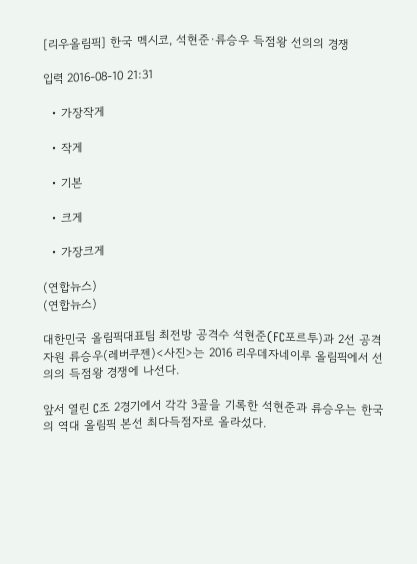[리우올림픽] 한국 멕시코, 석현준·류승우 득점왕 선의의 경쟁

입력 2016-08-10 21:31

  • 가장작게

  • 작게

  • 기본

  • 크게

  • 가장크게

(연합뉴스)
(연합뉴스)

대한민국 올림픽대표팀 최전방 공격수 석현준(FC포르투)과 2선 공격자원 류승우(레버쿠젠)<사진>는 2016 리우데자네이루 올림픽에서 선의의 득점왕 경쟁에 나선다.

앞서 열린 C조 2경기에서 각각 3골을 기록한 석현준과 류승우는 한국의 역대 올림픽 본선 최다득점자로 올라섰다.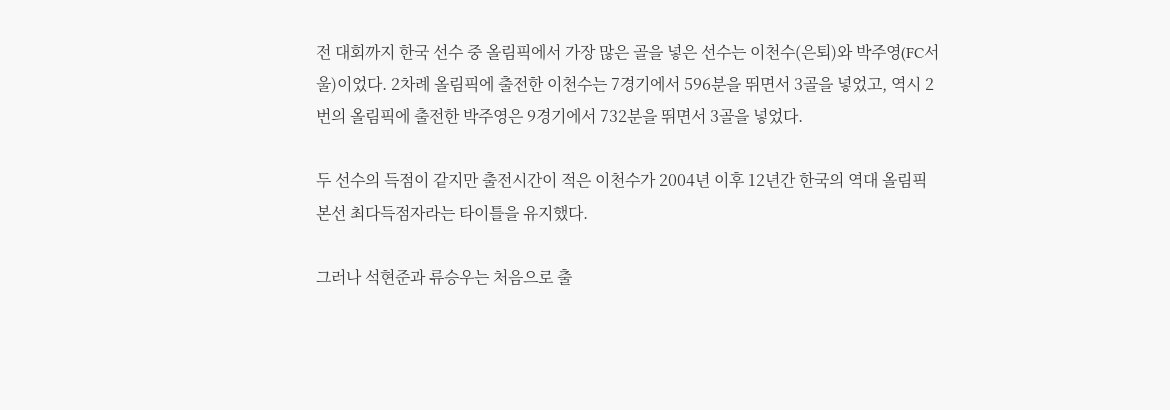전 대회까지 한국 선수 중 올림픽에서 가장 많은 골을 넣은 선수는 이천수(은퇴)와 박주영(FC서울)이었다. 2차례 올림픽에 출전한 이천수는 7경기에서 596분을 뛰면서 3골을 넣었고, 역시 2번의 올림픽에 출전한 박주영은 9경기에서 732분을 뛰면서 3골을 넣었다.

두 선수의 득점이 같지만 출전시간이 적은 이천수가 2004년 이후 12년간 한국의 역대 올림픽 본선 최다득점자라는 타이틀을 유지했다.

그러나 석현준과 류승우는 처음으로 출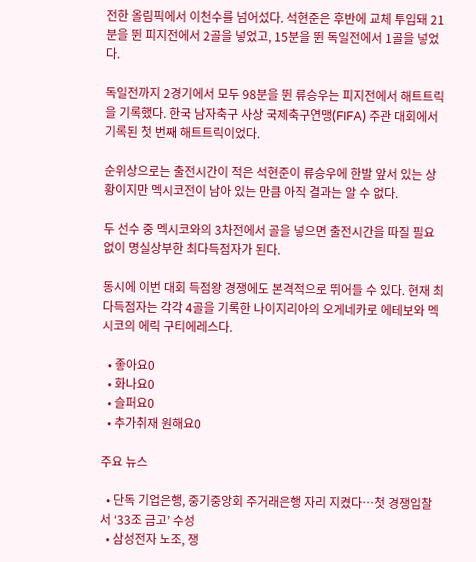전한 올림픽에서 이천수를 넘어섰다. 석현준은 후반에 교체 투입돼 21분을 뛴 피지전에서 2골을 넣었고, 15분을 뛴 독일전에서 1골을 넣었다.

독일전까지 2경기에서 모두 98분을 뛴 류승우는 피지전에서 해트트릭을 기록했다. 한국 남자축구 사상 국제축구연맹(FIFA) 주관 대회에서 기록된 첫 번째 해트트릭이었다.

순위상으로는 출전시간이 적은 석현준이 류승우에 한발 앞서 있는 상황이지만 멕시코전이 남아 있는 만큼 아직 결과는 알 수 없다.

두 선수 중 멕시코와의 3차전에서 골을 넣으면 출전시간을 따질 필요 없이 명실상부한 최다득점자가 된다.

동시에 이번 대회 득점왕 경쟁에도 본격적으로 뛰어들 수 있다. 현재 최다득점자는 각각 4골을 기록한 나이지리아의 오게네카로 에테보와 멕시코의 에릭 구티에레스다.

  • 좋아요0
  • 화나요0
  • 슬퍼요0
  • 추가취재 원해요0

주요 뉴스

  • 단독 기업은행, 중기중앙회 주거래은행 자리 지켰다…첫 경쟁입찰서 ‘33조 금고’ 수성
  • 삼성전자 노조, 쟁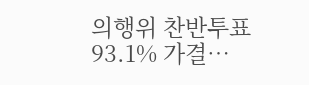의행위 찬반투표 93.1% 가결…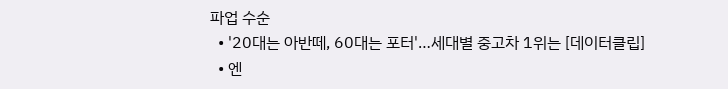파업 수순
  • '20대는 아반떼, 60대는 포터'…세대별 중고차 1위는 [데이터클립]
  • 엔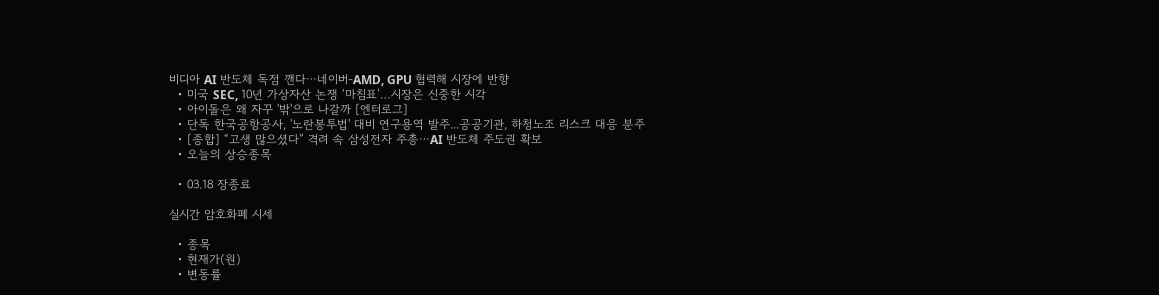비디아 AI 반도체 독점 깬다⋯네이버-AMD, GPU 협력해 시장에 반향
  • 미국 SEC, 10년 가상자산 논쟁 ‘마침표’…시장은 신중한 시각
  • 아이돌은 왜 자꾸 '밖'으로 나갈까 [엔터로그]
  • 단독 한국공항공사, '노란봉투법' 대비 연구용역 발주...공공기관, 하청노조 리스크 대응 분주
  • [종합] “고생 많으셨다” 격려 속 삼성전자 주총⋯AI 반도체 주도권 확보
  • 오늘의 상승종목

  • 03.18 장종료

실시간 암호화폐 시세

  • 종목
  • 현재가(원)
  • 변동률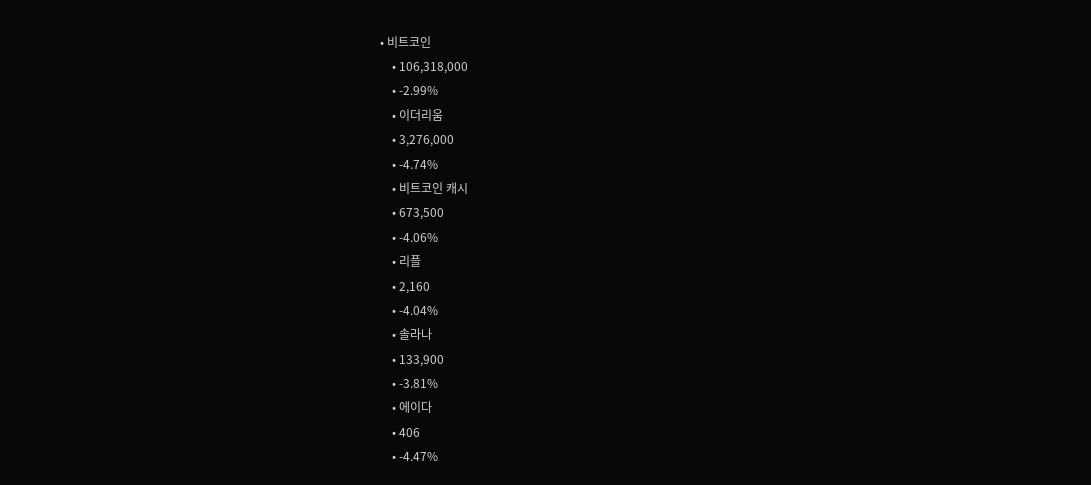• 비트코인
    • 106,318,000
    • -2.99%
    • 이더리움
    • 3,276,000
    • -4.74%
    • 비트코인 캐시
    • 673,500
    • -4.06%
    • 리플
    • 2,160
    • -4.04%
    • 솔라나
    • 133,900
    • -3.81%
    • 에이다
    • 406
    • -4.47%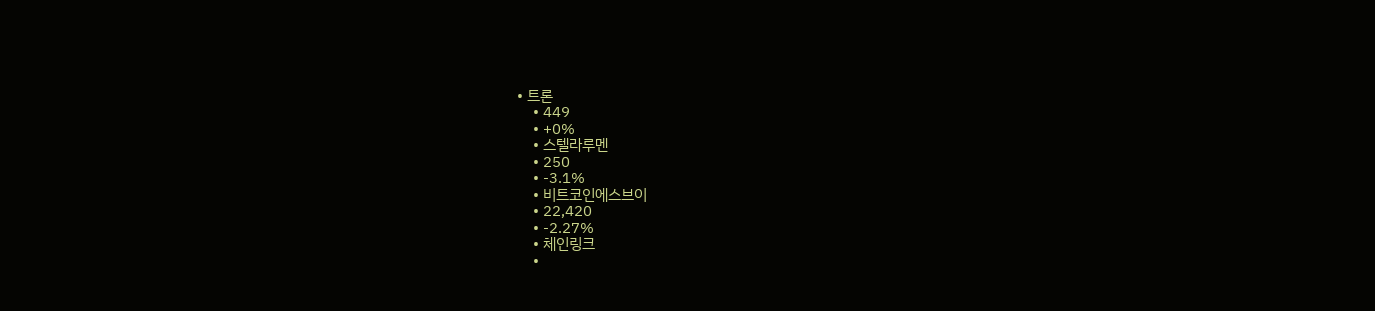• 트론
    • 449
    • +0%
    • 스텔라루멘
    • 250
    • -3.1%
    • 비트코인에스브이
    • 22,420
    • -2.27%
    • 체인링크
    •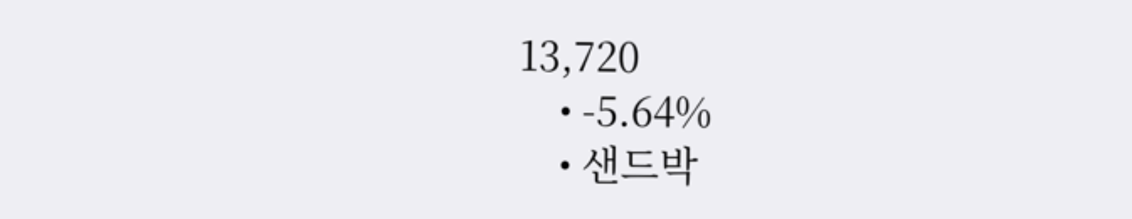13,720
    • -5.64%
    • 샌드박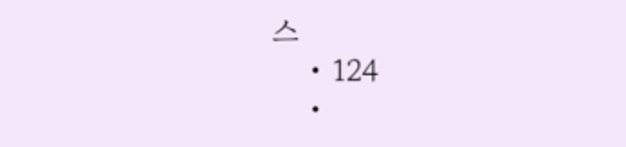스
    • 124
    •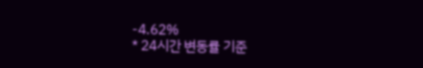-4.62%
* 24시간 변동률 기준